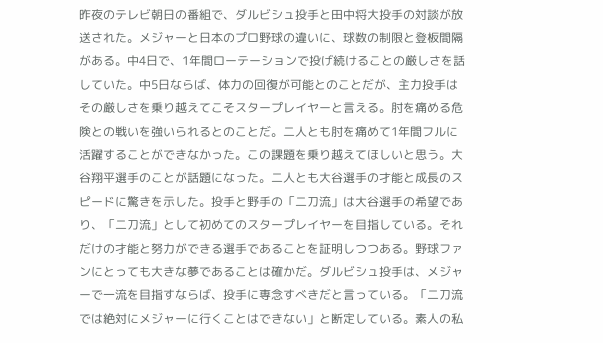昨夜のテレビ朝日の番組で、ダルビシュ投手と田中将大投手の対談が放送された。メジャーと日本のプロ野球の違いに、球数の制限と登板間隔がある。中4日で、1年間ローテーションで投げ続けることの厳しさを話していた。中5日ならば、体力の回復が可能とのことだが、主力投手はその厳しさを乗り越えてこそスタープレイヤーと言える。肘を痛める危険との戦いを強いられるとのことだ。二人とも肘を痛めて1年間フルに活躍することができなかった。この課題を乗り越えてほしいと思う。大谷翔平選手のことが話題になった。二人とも大谷選手の才能と成長のスピードに驚きを示した。投手と野手の「二刀流」は大谷選手の希望であり、「二刀流」として初めてのスタープレイヤーを目指している。それだけの才能と努力ができる選手であることを証明しつつある。野球ファンにとっても大きな夢であることは確かだ。ダルビシュ投手は、メジャーで一流を目指すならば、投手に専念すべきだと言っている。「二刀流では絶対にメジャーに行くことはできない」と断定している。素人の私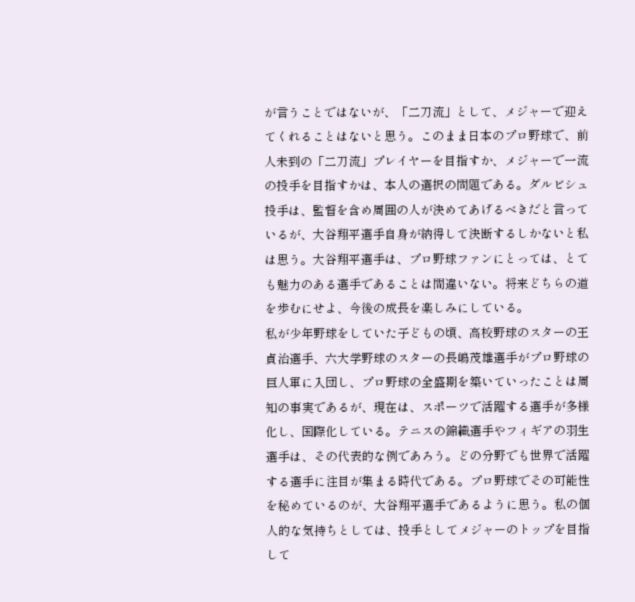が言うことではないが、「二刀流」として、メジャーで迎えてくれることはないと思う。このまま日本のプロ野球で、前人未到の「二刀流」プレイヤーを目指すか、メジャーで一流の投手を目指すかは、本人の選択の問題である。ダルビシュ投手は、監督を含め周囲の人が決めてあげるべきだと言っているが、大谷翔平選手自身が納得して決断するしかないと私は思う。大谷翔平選手は、プロ野球ファンにとっては、とても魅力のある選手であることは間違いない。将来どちらの道を歩むにせよ、今後の成長を楽しみにしている。
私が少年野球をしていた子どもの頃、高校野球のスターの王貞治選手、六大学野球のスターの長嶋茂雄選手がプロ野球の巨人軍に入団し、プロ野球の全盛期を築いていったことは周知の事実であるが、現在は、スポーツで活躍する選手が多様化し、国際化している。テニスの錦織選手やフィギアの羽生選手は、その代表的な例であろう。どの分野でも世界で活躍する選手に注目が集まる時代である。プロ野球でその可能性を秘めているのが、大谷翔平選手であるように思う。私の個人的な気持ちとしては、投手としてメジャーのトップを目指して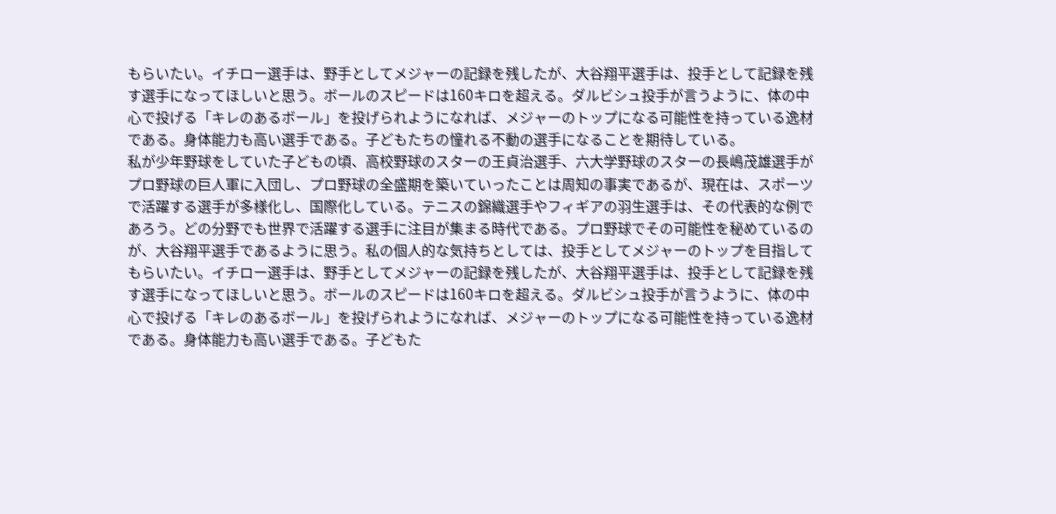もらいたい。イチロー選手は、野手としてメジャーの記録を残したが、大谷翔平選手は、投手として記録を残す選手になってほしいと思う。ボールのスピードは160キロを超える。ダルビシュ投手が言うように、体の中心で投げる「キレのあるボール」を投げられようになれば、メジャーのトップになる可能性を持っている逸材である。身体能力も高い選手である。子どもたちの憧れる不動の選手になることを期待している。
私が少年野球をしていた子どもの頃、高校野球のスターの王貞治選手、六大学野球のスターの長嶋茂雄選手がプロ野球の巨人軍に入団し、プロ野球の全盛期を築いていったことは周知の事実であるが、現在は、スポーツで活躍する選手が多様化し、国際化している。テニスの錦織選手やフィギアの羽生選手は、その代表的な例であろう。どの分野でも世界で活躍する選手に注目が集まる時代である。プロ野球でその可能性を秘めているのが、大谷翔平選手であるように思う。私の個人的な気持ちとしては、投手としてメジャーのトップを目指してもらいたい。イチロー選手は、野手としてメジャーの記録を残したが、大谷翔平選手は、投手として記録を残す選手になってほしいと思う。ボールのスピードは160キロを超える。ダルビシュ投手が言うように、体の中心で投げる「キレのあるボール」を投げられようになれば、メジャーのトップになる可能性を持っている逸材である。身体能力も高い選手である。子どもた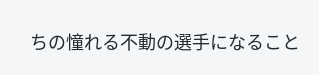ちの憧れる不動の選手になること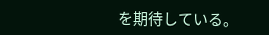を期待している。